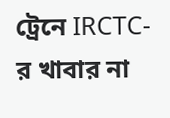ট্রেনে IRCTC-র খাবার না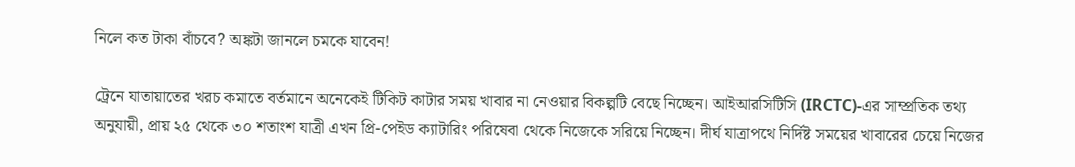নিলে কত টাকা বাঁচবে? অঙ্কটা জানলে চমকে যাবেন!

ট্রেনে যাতায়াতের খরচ কমাতে বর্তমানে অনেকেই টিকিট কাটার সময় খাবার না নেওয়ার বিকল্পটি বেছে নিচ্ছেন। আইআরসিটিসি (IRCTC)-এর সাম্প্রতিক তথ্য অনুযায়ী, প্রায় ২৫ থেকে ৩০ শতাংশ যাত্রী এখন প্রি-পেইড ক্যাটারিং পরিষেবা থেকে নিজেকে সরিয়ে নিচ্ছেন। দীর্ঘ যাত্রাপথে নির্দিষ্ট সময়ের খাবারের চেয়ে নিজের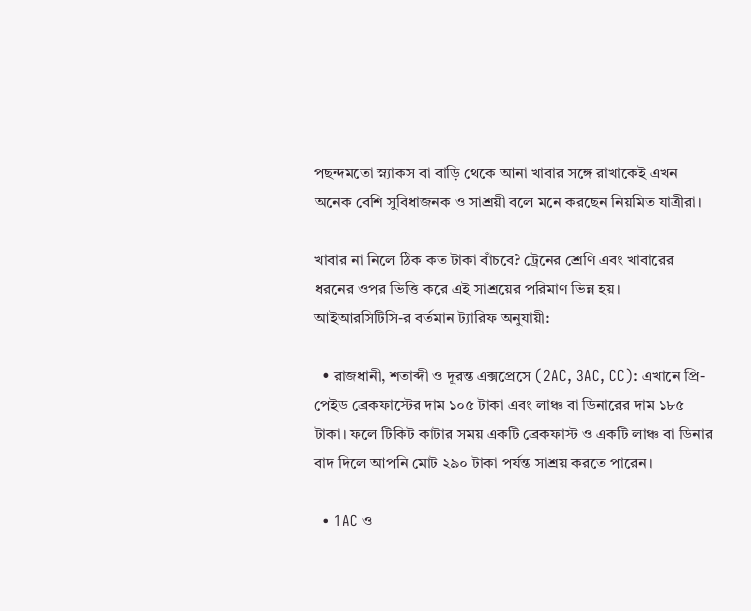পছন্দমতো স্ন্যাকস বা বাড়ি থেকে আনা খাবার সঙ্গে রাখাকেই এখন অনেক বেশি সুবিধাজনক ও সাশ্রয়ী বলে মনে করছেন নিয়মিত যাত্রীরা।

খাবার না নিলে ঠিক কত টাকা বাঁচবে? ট্রেনের শ্রেণি এবং খাবারের ধরনের ওপর ভিত্তি করে এই সাশ্রয়ের পরিমাণ ভিন্ন হয়। আইআরসিটিসি-র বর্তমান ট্যারিফ অনুযায়ী:

  • রাজধানী, শতাব্দী ও দূরন্ত এক্সপ্রেসে (2AC, 3AC, CC): এখানে প্রি-পেইড ব্রেকফাস্টের দাম ১০৫ টাকা এবং লাঞ্চ বা ডিনারের দাম ১৮৫ টাকা। ফলে টিকিট কাটার সময় একটি ব্রেকফাস্ট ও একটি লাঞ্চ বা ডিনার বাদ দিলে আপনি মোট ২৯০ টাকা পর্যন্ত সাশ্রয় করতে পারেন।

  • 1AC ও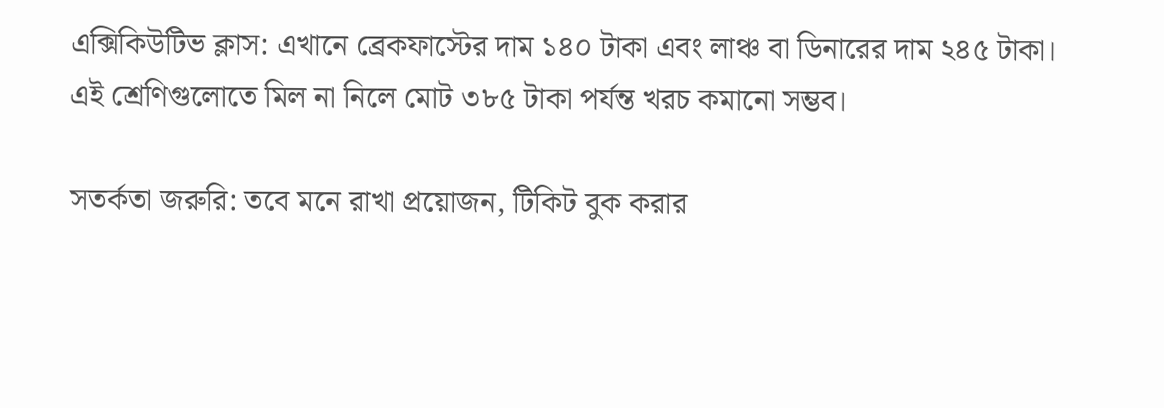এক্সিকিউটিভ ক্লাস: এখানে ব্রেকফাস্টের দাম ১৪০ টাকা এবং লাঞ্চ বা ডিনারের দাম ২৪৫ টাকা। এই শ্রেণিগুলোতে মিল না নিলে মোট ৩৮৫ টাকা পর্যন্ত খরচ কমানো সম্ভব।

সতর্কতা জরুরি: তবে মনে রাখা প্রয়োজন, টিকিট বুক করার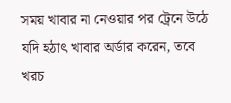সময় খাবার না নেওয়ার পর ট্রেনে উঠে যদি হঠাৎ খাবার অর্ডার করেন, তবে খরচ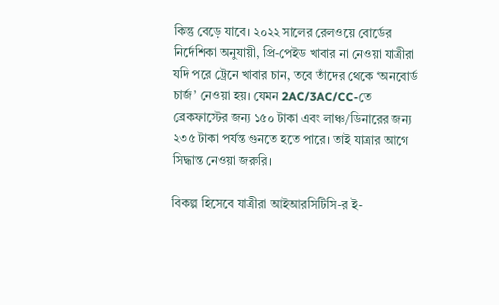কিন্তু বেড়ে যাবে। ২০২২ সালের রেলওয়ে বোর্ডের নির্দেশিকা অনুযায়ী, প্রি-পেইড খাবার না নেওয়া যাত্রীরা যদি পরে ট্রেনে খাবার চান, তবে তাঁদের থেকে ‘অনবোর্ড চার্জ’ নেওয়া হয়। যেমন 2AC/3AC/CC-তে ব্রেকফাস্টের জন্য ১৫০ টাকা এবং লাঞ্চ/ডিনারের জন্য ২৩৫ টাকা পর্যন্ত গুনতে হতে পারে। তাই যাত্রার আগে সিদ্ধান্ত নেওয়া জরুরি।

বিকল্প হিসেবে যাত্রীরা আইআরসিটিসি-র ই-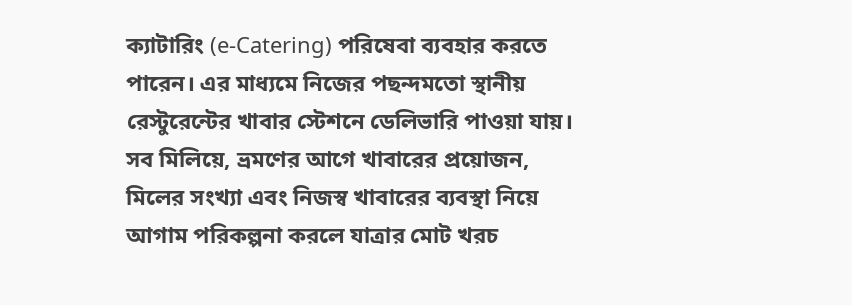ক্যাটারিং (e-Catering) পরিষেবা ব্যবহার করতে পারেন। এর মাধ্যমে নিজের পছন্দমতো স্থানীয় রেস্টুরেন্টের খাবার স্টেশনে ডেলিভারি পাওয়া যায়। সব মিলিয়ে, ভ্রমণের আগে খাবারের প্রয়োজন, মিলের সংখ্যা এবং নিজস্ব খাবারের ব্যবস্থা নিয়ে আগাম পরিকল্পনা করলে যাত্রার মোট খরচ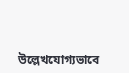উল্লেখযোগ্যভাবে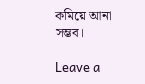কমিয়ে আনা সম্ভব।

Leave a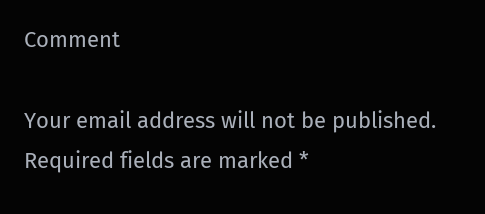Comment

Your email address will not be published. Required fields are marked *